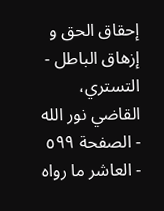إحقاق الحق و إزهاق الباطل - التستري، القاضي نور الله - الصفحة ٥٩٩ - العاشر ما رواه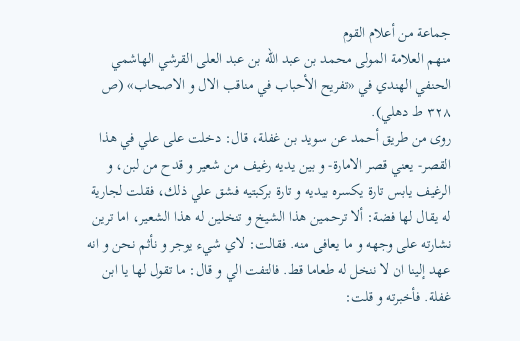جماعة من أعلام القوم
منهم العلامة المولى محمد بن عبد اللّه بن عبد العلى القرشي الهاشمي الحنفي الهندي في «تفريح الأحباب في مناقب الال و الاصحاب» (ص ٣٢٨ ط دهلي).
روى من طريق أحمد عن سويد بن غفلة، قال: دخلت على علي في هذا القصر- يعني قصر الامارة- و بين يديه رغيف من شعير و قدح من لبن، و الرغيف يابس تارة يكسره بيديه و تارة بركبتيه فشق علي ذلك، فقلت لجارية له يقال لها فضة: ألا ترحمين هذا الشيخ و تنخلين له هذا الشعير، اما ترين نشارته على وجهه و ما يعافى منه. فقالت: لاي شيء يوجر و نأثم نحن و انه عهد إلينا ان لا ننخل له طعاما قط. فالتفت الي و قال: ما تقول لها يا ابن غفلة. فأخبرته و قلت: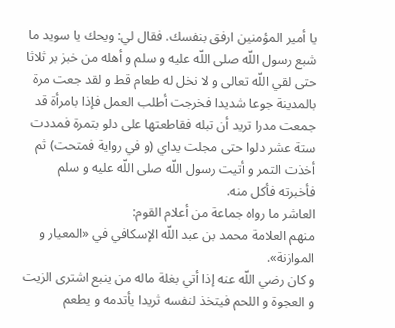يا أمير المؤمنين ارفق بنفسك. فقال لي: ويحك يا سويد ما شبع رسول اللّه صلى اللّه عليه و سلم و أهله من خبز بر ثلاثا حتى لقي اللّه تعالى و لا نخل له طعام قط و لقد جعت مرة بالمدينة جوعا شديدا فخرجت أطلب العمل فإذا بامرأة قد جمعت مدرا تريد أن تبله فقاطعتها على دلو بتمرة فمددت ستة عشر دلوا حتى مجلت يداي (و في رواية فمتحت) ثم أخذت التمر و أتيت رسول اللّه صلى اللّه عليه و سلم فأخبرته فأكل منه.
العاشر ما رواه جماعة من أعلام القوم:
منهم العلامة محمد بن عبد اللّه الإسكافي في «المعيار و الموازنة».
و كان رضي اللّه عنه إذا أتي بغلة ماله من ينبع اشترى الزيت و العجوة و اللحم فيتخذ لنفسه ثريدا يأتدمه و يطعم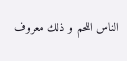الناس اللحم و ذلك معروف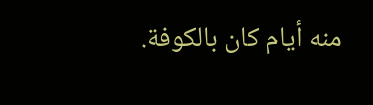منه أيام كان بالكوفة.